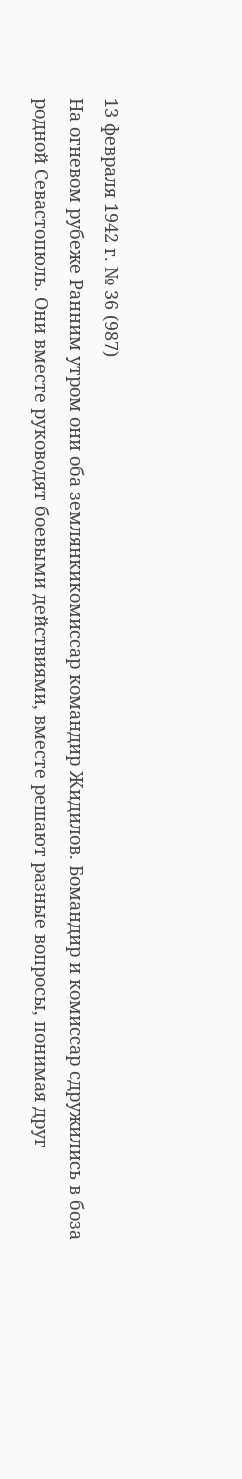13 февраля 1942 г. № 36 (987)
На огневом рубеже Ранним утром они оба землянкикомиссар командир Жидилов. Бомандир и комиссар сдружились в боза родной Севастопюль. Они вместе руководят боевыми действиями, вместе решают разные вопросы, понимая друг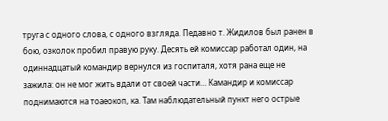труга с одного слова, с одного взгляда. Педавно т. Жидилов был ранен в бою, озколок пробил правую руку. Десять ей комиссар работал один, на одиннадцатый командир вернулся из госпиталя, хотя рана еще не зажила: он не мог жить вдали от своей части… Камандир и комиссар поднимаются на тоаеокоп, ка. Там наблюдательный пункт него острые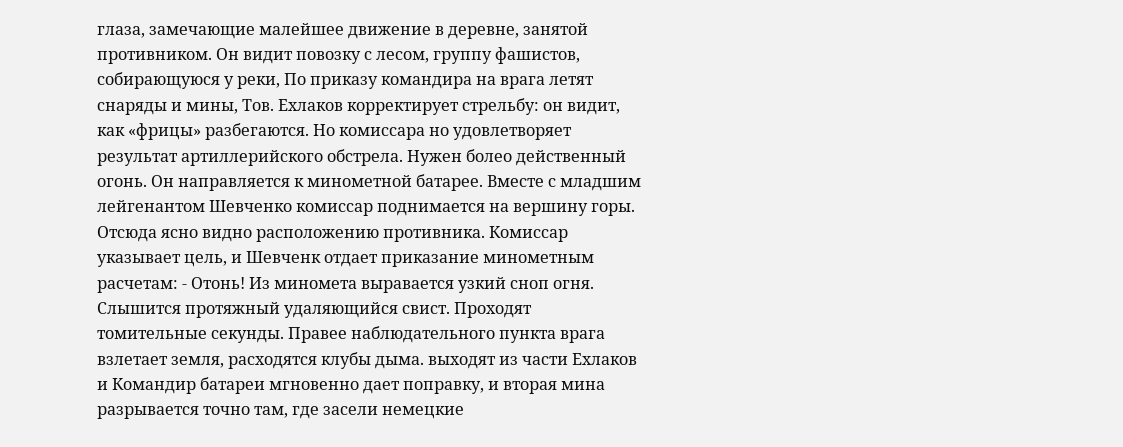глаза, замечающие малейшее движение в деревне, занятой противником. Он видит повозку с лесом, группу фашистов, собирающуюся у реки, По приказу командира на врага летят снаряды и мины, Тов. Ехлаков корректирует стрельбу: он видит, как «фрицы» разбегаются. Но комиссара но удовлетворяет результат артиллерийского обстрела. Нужен болео действенный огонь. Он направляется к минометной батарее. Вместе с младшим лейгенантом Шевченко комиссар поднимается на вершину горы. Отсюда ясно видно расположению противника. Комиссар указывает цель, и Шевченк отдает приказание минометным расчетам: - Отонь! Из миномета выравается узкий сноп огня. Слышится протяжный удаляющийся свист. Проходят томительные секунды. Правее наблюдательного пункта врага взлетает земля, расходятся клубы дыма. выходят из части Ехлаков и Командир батареи мгновенно дает поправку, и вторая мина разрывается точно там, где засели немецкие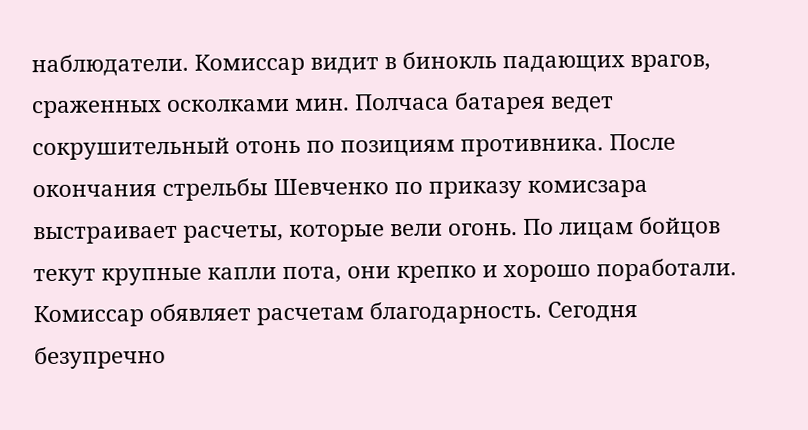наблюдатели. Комиссар видит в бинокль падающих врагов, сраженных осколками мин. Полчаса батарея ведет сокрушительный отонь по позициям противника. После окончания стрельбы Шевченко по приказу комисзара выстраивает расчеты, которые вели огонь. По лицам бойцов текут крупные капли пота, они крепко и хорошо поработали. Комиссар обявляет расчетам благодарность. Сегодня безупречно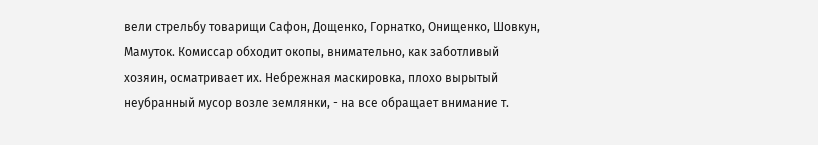вели стрельбу товарищи Сафон, Дощенко, Горнатко, Онищенко, Шовкун, Мамуток. Комиссар обходит окопы, внимательно, как заботливый хозяин, осматривает их. Небрежная маскировка, плохо вырытый неубранный мусор возле землянки, - на все обращает внимание т.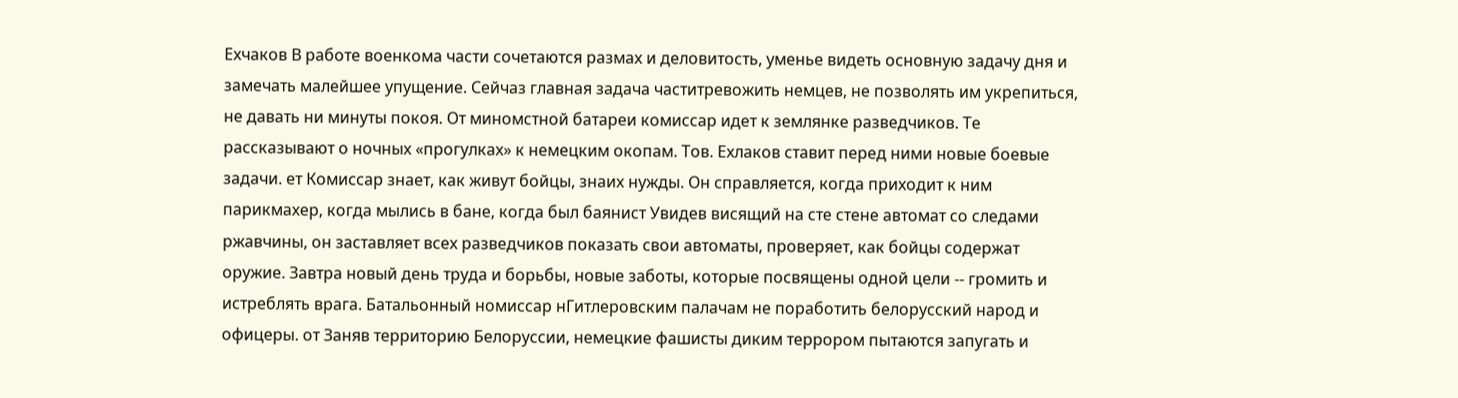Ехчаков В работе военкома части сочетаются размах и деловитость, уменье видеть основную задачу дня и замечать малейшее упущение. Сейчаз главная задача частитревожить немцев, не позволять им укрепиться, не давать ни минуты покоя. От миномстной батареи комиссар идет к землянке разведчиков. Те рассказывают о ночных «прогулках» к немецким окопам. Тов. Ехлаков ставит перед ними новые боевые задачи. ет Комиссар знает, как живут бойцы, знаих нужды. Он справляется, когда приходит к ним парикмахер, когда мылись в бане, когда был баянист Увидев висящий на сте стене автомат со следами ржавчины, он заставляет всех разведчиков показать свои автоматы, проверяет, как бойцы содержат оружие. Завтра новый день труда и борьбы, новые заботы, которые посвящены одной цели -- громить и истреблять врага. Батальонный номиссар нГитлеровским палачам не поработить белорусский народ и офицеры. от Заняв территорию Белоруссии, немецкие фашисты диким террором пытаются запугать и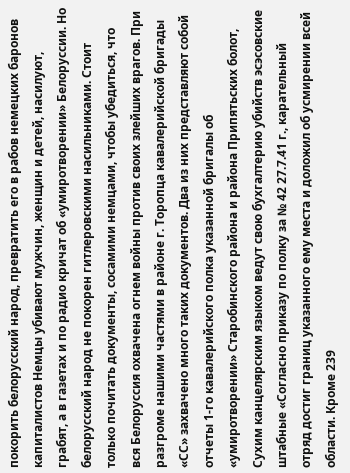покорить белорусский народ, превратить его в рабов немецких баронов капиталистов Немцы убивают мужчин, женщин и детей, насилуют, грабят, а в газетах и по радио кричат об «умиротворении» Белоруссии. Но белорусский народ не покорен гитлеровскими насильниками. Стоит только почитать документы, сосамими немцами, чтобы убедиться, что вся Белоруссия охвачена огнем войны против своих злейших врагов. При разгроме нашими частями в районе г. Торопца кавалерийской бригады «СС» захвачено много таких документов. Два из них представляют собой отчеты 1-го кавалерийского полка указанной бригалы об «умиротворении» Старобинского района и района Припятьских болот, Сухим канцелярским языком ведут свою бухгалтерию убийств эсэсовские штабные «Согласно приказу по полку за № 42 27.7.41 г., карательный отряд достиг границ указанного ему места и доложил об усмирении всей области. Кроме 239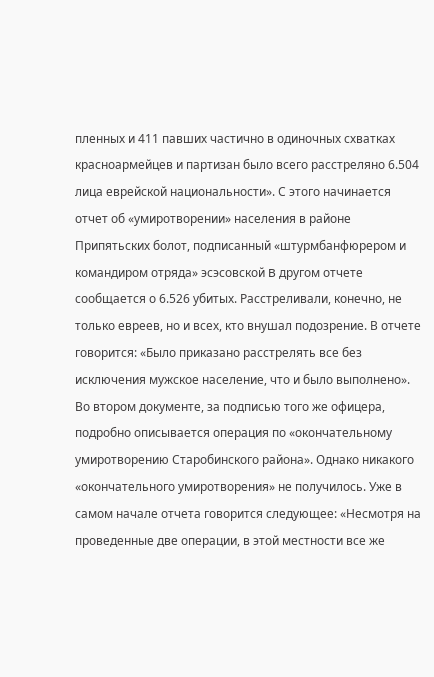пленных и 411 павших частично в одиночных схватках красноармейцев и партизан было всего расстреляно 6.504 лица еврейской национальности». С этого начинается отчет об «умиротворении» населения в районе Припятьских болот, подписанный «штурмбанфюрером и командиром отряда» эсэсовской B другом отчете сообщается о 6.526 убитых. Расстреливали, конечно, не только евреев, но и всех, кто внушал подозрение. В отчете говорится: «Было приказано расстрелять все без исключения мужское население, что и было выполнено». Во втором документе, за подписью того же офицера, подробно описывается операция по «окончательному умиротворению Старобинского района». Однако никакого «окончательного умиротворения» не получилось. Уже в самом начале отчета говорится следующее: «Несмотря на проведенные две операции, в этой местности все же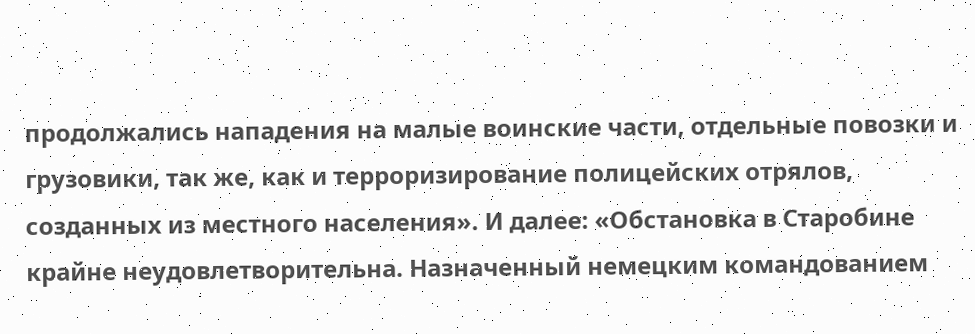продолжались нападения на малые воинские части, отдельные повозки и грузовики, так же, как и терроризирование полицейских отрялов, созданных из местного населения». И далее: «Обстановка в Старобине крайне неудовлетворительна. Назначенный немецким командованием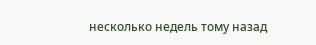несколько недель тому назад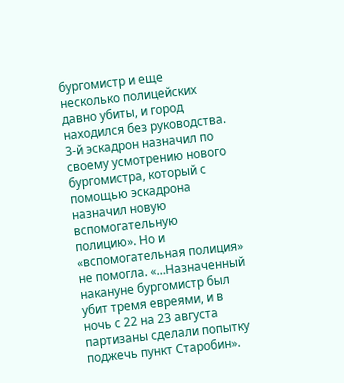бургомистр и еще несколько полицейских давно убиты, и город находился без руководства. 3-й эскадрон назначил по своему усмотрению нового бургомистра, который с помощью эскадрона назначил новую вспомогательную полицию». Но и «вспомогательная полиция» не помогла. «…Назначенный накануне бургомистр был убит тремя евреями, и в ночь с 22 на 23 августа партизаны сделали попытку поджечь пункт Старобин».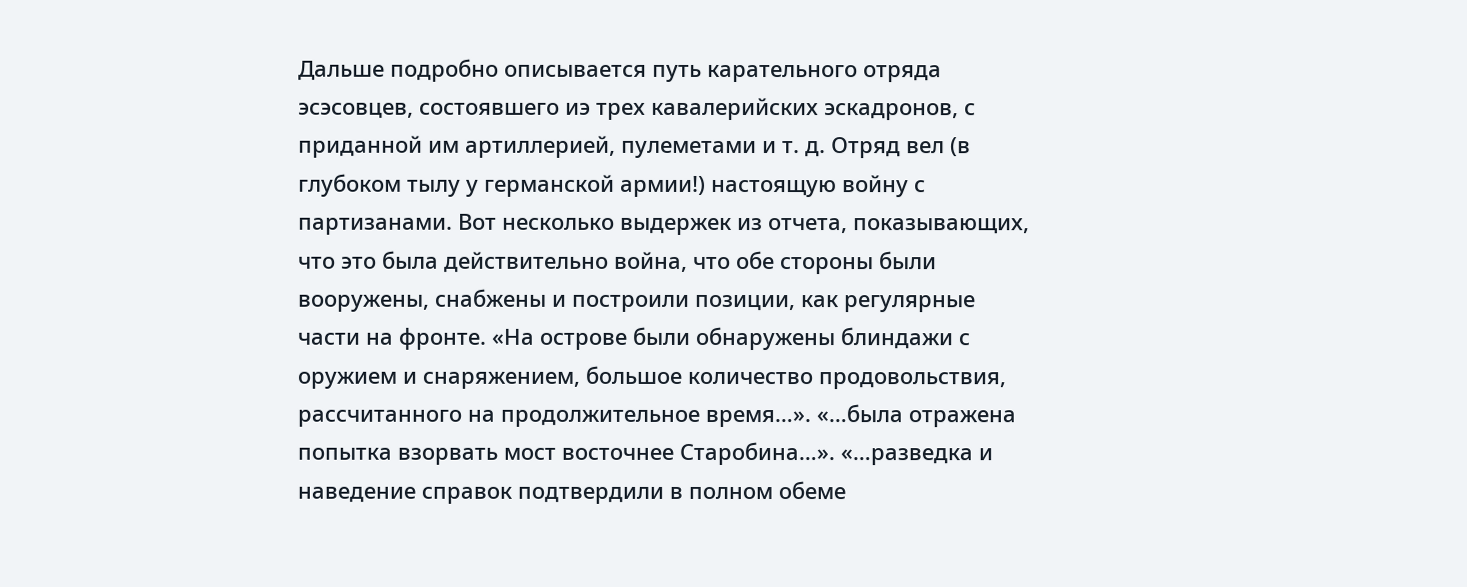Дальше подробно описывается путь карательного отряда эсэсовцев, состоявшего иэ трех кавалерийских эскадронов, с приданной им артиллерией, пулеметами и т. д. Отряд вел (в глубоком тылу у германской армии!) настоящую войну с партизанами. Вот несколько выдержек из отчета, показывающих, что это была действительно война, что обе стороны были вооружены, снабжены и построили позиции, как регулярные части на фронте. «На острове были обнаружены блиндажи с оружием и снаряжением, большое количество продовольствия, рассчитанного на продолжительное время…». «…была отражена попытка взорвать мост восточнее Старобина…». «…разведка и наведение справок подтвердили в полном обеме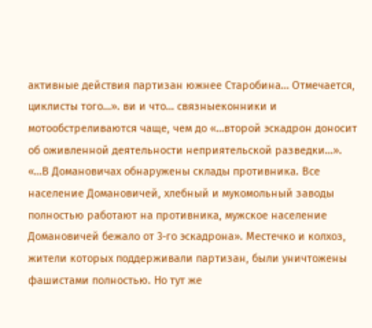активные действия партизан южнее Старобина… Отмечается, циклисты того…». ви и что… связныеконники и мотообстреливаются чаще, чем до «…второй эскадрон доносит об оживленной деятельности неприятельской разведки…». «…В Домановичах обнаружены склады противника. Все население Домановичей, хлебный и мукомольный заводы полностью работают на противника, мужское население Домановичей бежало от 3-го эскадрона». Местечко и колхоз, жители которых поддерживали партизан, были уничтожены фашистами полностью. Но тут же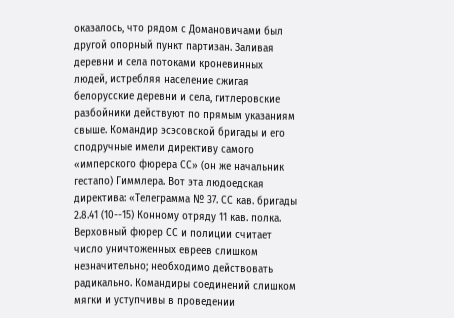оказалось, что рядом с Домановичами был другой опорный пункт партизан. Заливая деревни и села потоками кроневинных людей, истребляя население сжигая белорусские деревни и села, гитлеровские разбойники действуют по прямым указаниям свыше. Командир эсэсовской бригады и его сподручные имели директиву самого «имперского фюрера СС» (он же начальник гестапо) Гиммлера. Вот эта людоедская директива: «Телеграмма № 37. СС кав. бригады 2.8.41 (10--15) Конному отряду 11 кав. полка. Верховный фюрер СС и полиции считает число уничтоженных евреев слишком незначительно; необходимо действовать радикально. Командиры соединений слишком мягки и уступчивы в проведении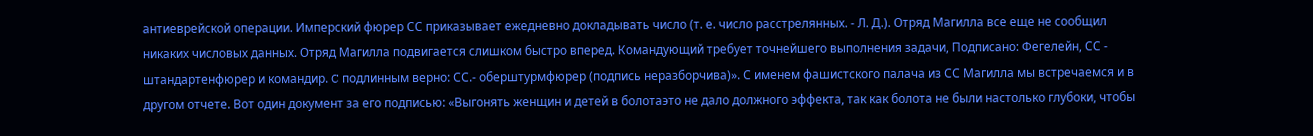антиеврейской операции. Имперский фюрер СС приказывает ежедневно докладывать число (т. е. число расстрелянных. - Л. Д.). Отряд Магилла все еще не сообщил никаких числовых данных. Отряд Магилла подвигается слишком быстро вперед. Командующий требует точнейшего выполнения задачи, Подписано: Фегелейн, СС - штандартенфюрер и командир. C подлинным верно: СС.- оберштурмфюрер (подпись неразборчива)». С именем фашистского палача из СС Магилла мы встречаемся и в другом отчете. Вот один документ за его подписью: «Выгонять женщин и детей в болотаэто не дало должного эффекта, так как болота не были настолько глубоки, чтобы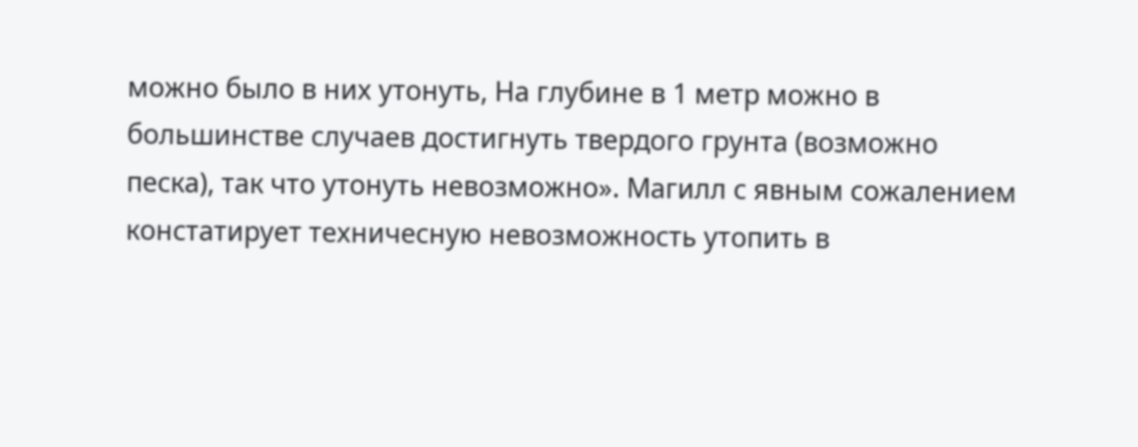можно было в них утонуть, На глубине в 1 метр можно в большинстве случаев достигнуть твердого грунта (возможно песка), так что утонуть невозможно». Магилл с явным сожалением констатирует техничесную невозможность утопить в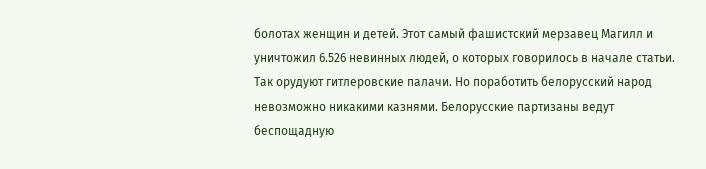болотах женщин и детей. Этот самый фашистский мерзавец Магилл и уничтожил 6.526 невинных людей, о которых говорилось в начале статьи. Так орудуют гитлеровские палачи. Но поработить белорусский народ невозможно никакими казнями. Белорусские партизаны ведут беспощадную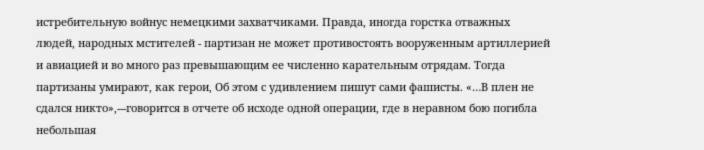истребительную войнус немецкими захватчиками. Правда, иногда горстка отважных людей, народных мстителей - партизан не может противостоять вооруженным артиллерией и авиацией и во много раз превышающим ее численно карательным отрядам. Тогда партизаны умирают, как герои, Об этом с удивлением пишут сами фашисты. «…В плен не сдался никто»,---говорится в отчете об исходе одной операции, где в неравном бою погибла небольшая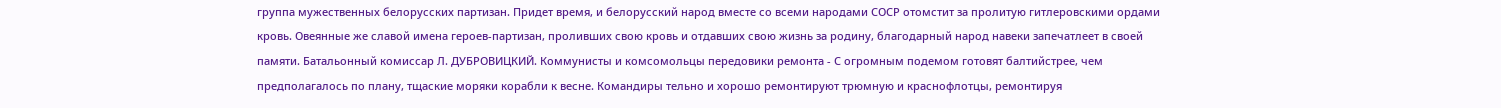группа мужественных белорусских партизан. Придет время, и белорусский народ вместе со всеми народами СОСР отомстит за пролитую гитлеровскими ордами кровь. Овеянные же славой имена героев-партизан, проливших свою кровь и отдавших свою жизнь за родину, благодарный народ навеки запечатлеет в своей памяти. Батальонный комиссар Л. ДУБРОВИЦКИЙ. Коммунисты и комсомольцы передовики ремонта - С огромным подемом готовят балтийстрее, чем предполагалось по плану, тщаские моряки корабли к весне. Командиры тельно и хорошо ремонтируют трюмную и краснофлотцы, ремонтируя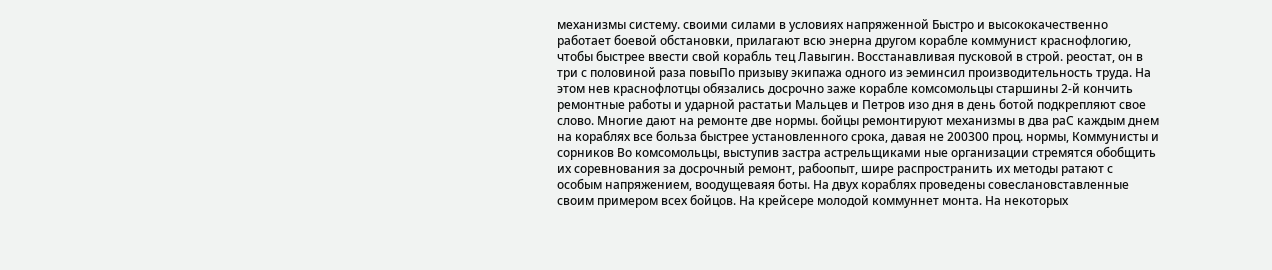механизмы систему. своими силами в условиях напряженной Быстро и высококачественно работает боевой обстановки, прилагают всю энерна другом корабле коммунист краснофлогию, чтобы быстрее ввести свой корабль тец Лавыгин. Восстанавливая пусковой в строй. реостат, он в три с половиной раза повыПо призыву экипажа одного из эеминсил производительность труда. На этом нев краснофлотцы обязались досрочно заже корабле комсомольцы старшины 2-й кончить ремонтные работы и ударной растатьи Мальцев и Петров изо дня в день ботой подкрепляют свое слово. Многие дают на ремонте две нормы. бойцы ремонтируют механизмы в два раС каждым днем на кораблях все больза быстрее установленного срока, давая не 200300 проц. нормы, Коммунисты и сорников Во комсомольцы, выступив застра астрельщиками ные организации стремятся обобщить их соревнования за досрочный ремонт, рабоопыт, шире распространить их методы ратают с особым напряжением, воодущеваяя боты. На двух кораблях проведены совеслановставленные своим примером всех бойцов. На крейсере молодой коммуннет монта. На некоторых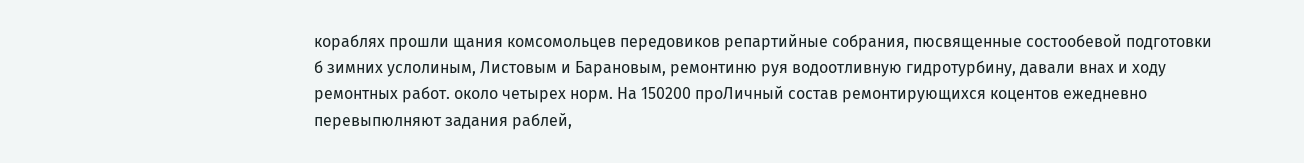кораблях прошли щания комсомольцев передовиков репартийные собрания, пюсвященные состообевой подготовки б зимних услолиным, Листовым и Барановым, ремонтиню руя водоотливную гидротурбину, давали внах и ходу ремонтных работ. около четырех норм. На 150200 проЛичный состав ремонтирующихся коцентов ежедневно перевыпюлняют задания раблей,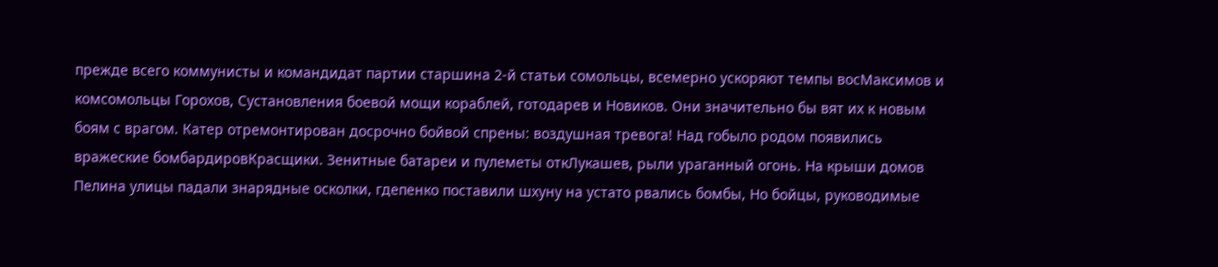прежде всего коммунисты и командидат партии старшина 2-й статьи сомольцы, всемерно ускоряют темпы восМаксимов и комсомольцы Горохов, Сустановления боевой мощи кораблей, готодарев и Новиков. Они значительно бы вят их к новым боям с врагом. Катер отремонтирован досрочно бойвой спрены: воздушная тревога! Над гобыло родом появились вражеские бомбардировКрасщики. Зенитные батареи и пулеметы откЛукашев, рыли ураганный огонь. На крыши домов Пелина улицы падали знарядные осколки, гдепенко поставили шхуну на устато рвались бомбы, Но бойцы, руководимые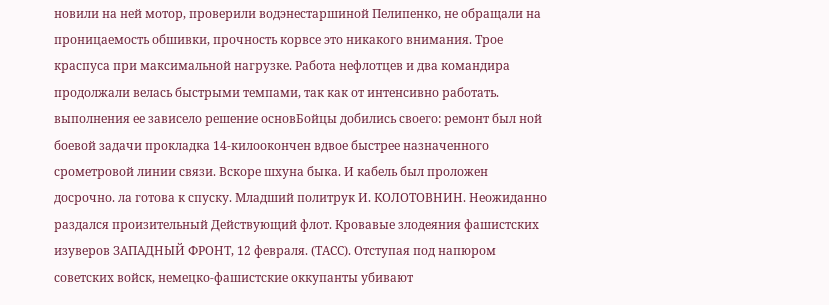новили на ней мотор, проверили водэнестаршиной Пелипенко, не обращали на проницаемость обшивки, прочность корвсе это никакого внимания. Трое краспуса при максимальной нагрузке. Работа нефлотцев и два командира продолжали велась быстрыми темпами, так как от интенсивно работать. выполнения ее зависело решение основБойцы добились своего: ремонт был ной боевой задачи прокладка 14-килоокончен вдвое быстрее назначенного срометровой линии связи. Вскоре шхуна быка. И кабель был проложен досрочно. ла готова к спуску. Младший политрук И. КОЛОТОВНИН. Неожиданно раздался произительный Действующий флот. Кровавые злодеяния фашистских изуверов ЗАПАДНЫЙ ФРОНТ, 12 февраля. (ТАСС). Отступая под напюром советских войск, немецко-фашистские оккупанты убивают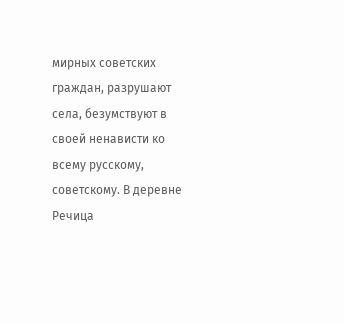мирных советских граждан, разрушают села, безумствуют в своей ненависти ко всему русскому, советскому. В деревне Речица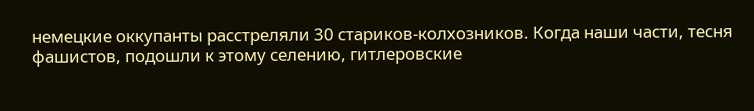немецкие оккупанты расстреляли 30 стариков-колхозников. Когда наши части, тесня фашистов, подошли к этому селению, гитлеровские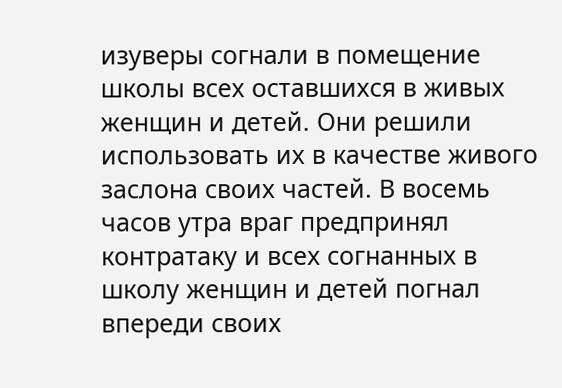изуверы согнали в помещение школы всех оставшихся в живых женщин и детей. Они решили использовать их в качестве живого заслона своих частей. В восемь часов утра враг предпринял контратаку и всех согнанных в школу женщин и детей погнал впереди своих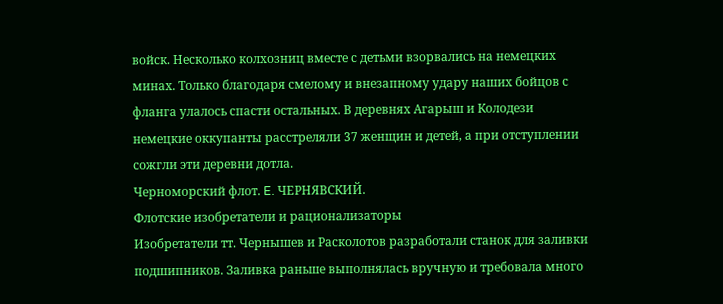войск. Несколько колхозниц вместе с детьми взорвались на немецких минах. Только благодаря смелому и внезапному удару наших бойцов с фланга улалось спасти остальных. В деревнях Агарыш и Колодези немецкие оккупанты расстреляли 37 женщин и детей, а при отступлении сожгли эти деревни дотла.
Черноморский флот. E. ЧЕРНЯВСКИЙ.
Флотские изобретатели и рационализаторы
Изобретатели тт. Чернышев и Расколотов разработали станок для заливки подшипников. Заливка раньше выполнялась вручную и требовала много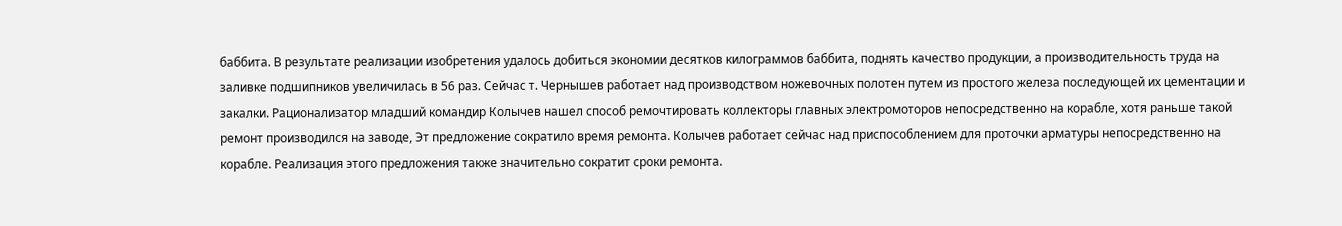баббита. В результате реализации изобретения удалось добиться экономии десятков килограммов баббита, поднять качество продукции, а производительность труда на заливке подшипников увеличилась в 56 раз. Сейчас т. Чернышев работает над производством ножевочных полотен путем из простого железа последующей их цементации и закалки. Рационализатор младший командир Колычев нашел способ ремочтировать коллекторы главных электромоторов непосредственно на корабле, хотя раньше такой ремонт производился на заводе, Эт предложение сократило время ремонта. Колычев работает сейчас над приспособлением для проточки арматуры непосредственно на корабле. Реализация этого предложения также значительно сократит сроки ремонта.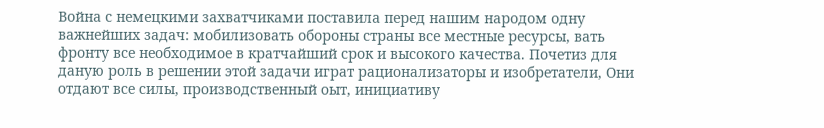Война с немецкими захватчиками поставила перед нашим народом одну важнейших задач: мобилизовать обороны страны все местные ресурсы, вать фронту все необходимое в кратчайший срок и высокого качества. Почетиз для даную роль в решении этой задачи играт рационализаторы и изобретатели, Они отдают все силы, производственный оыт, инициативу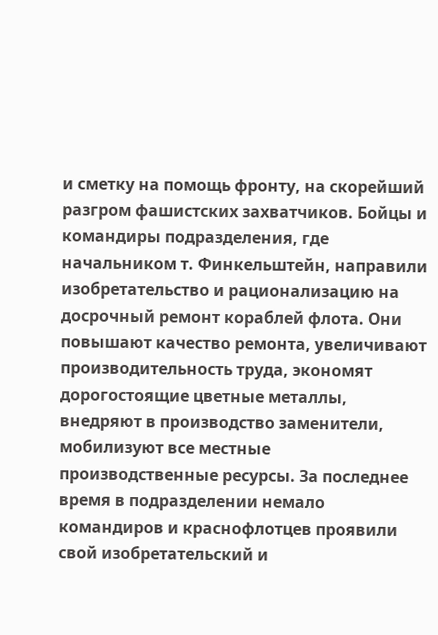и сметку на помощь фронту, на скорейший разгром фашистских захватчиков. Бойцы и командиры подразделения, где начальником т. Финкельштейн, направили изобретательство и рационализацию на досрочный ремонт кораблей флота. Они повышают качество ремонта, увеличивают производительность труда, экономят дорогостоящие цветные металлы, внедряют в производство заменители, мобилизуют все местные производственные ресурсы. За последнее время в подразделении немало командиров и краснофлотцев проявили свой изобретательский и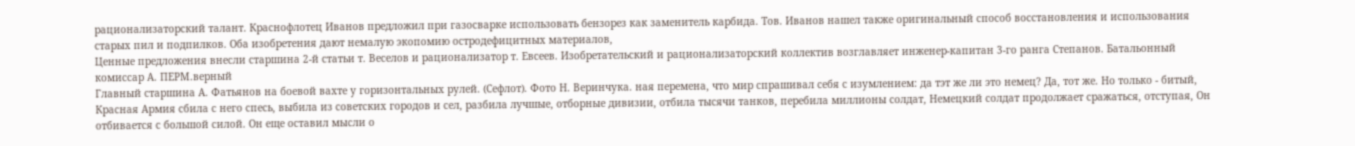рационализаторский талант. Краснофлотец Иванов предложил при газосварке использовать бензорез как заменитель карбида. Тов. Иванов нашел также оригинальный способ восстановления и использования старых пил и подпилков. Оба изобретения дают немалую экопомию остродефицитных материалов,
Ценные предложения внесли старшина 2-й статьи т. Веселов и рационализатор т. Евсеев. Изобретательский и рационализаторский коллектив возглавляет инженер-капитан 3-го ранга Степанов. Батальонный комиссар А. ПЕРМ.верный
Главный старшина А. Фатьянов на боевой вахте у горизонтальных рулей. (Сефлот). Фото Н. Веринчука. ная перемена, что мир спрашивал себя с изумлением: да тэт же ли это немец? Да, тот же. Но только - битый, Красная Армия сбила с него спесь, выбила из советских городов и сел, разбила лучшые, отборные дивизии, отбила тысячи танков, перебила миллионы солдат, Немецкий солдат продолжает сражаться, отступая, Он отбивается с большой силой. Он еще оставил мысли о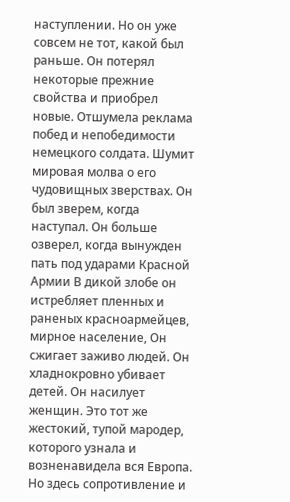наступлении. Но он уже совсем не тот, какой был раньше. Он потерял некоторые прежние свойства и приобрел новые. Отшумела реклама побед и непобедимости немецкого солдата. Шумит мировая молва о его чудовищных зверствах. Он был зверем, когда наступал. Он больше озверел, когда вынужден пать под ударами Красной Армии В дикой злобе он истребляет пленных и раненых красноармейцев, мирное население, Он сжигает заживо людей. Он хладнокровно убивает детей. Он насилует женщин. Это тот же жестокий, тупой мародер, которого узнала и возненавидела вся Европа. Но здесь сопротивление и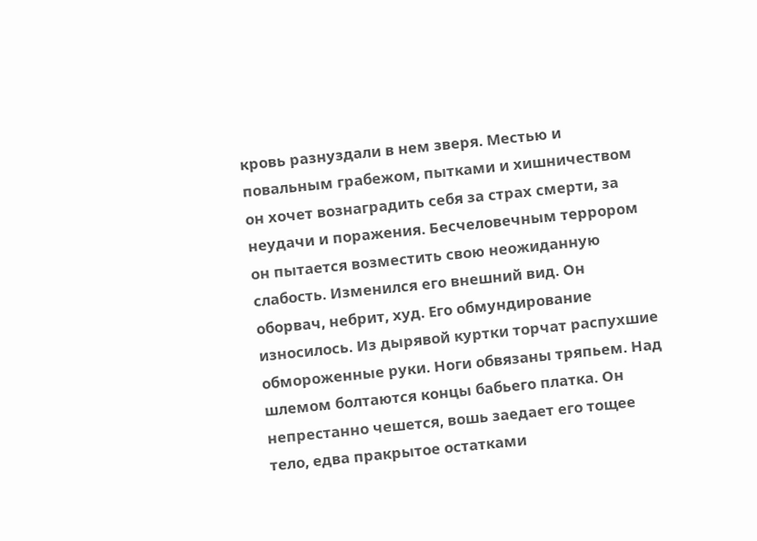кровь разнуздали в нем зверя. Местью и повальным грабежом, пытками и хишничеством он хочет вознаградить себя за страх смерти, за неудачи и поражения. Бесчеловечным террором он пытается возместить свою неожиданную слабость. Изменился его внешний вид. Он оборвач, небрит, худ. Его обмундирование износилось. Из дырявой куртки торчат распухшие обмороженные руки. Ноги обвязаны тряпьем. Над шлемом болтаются концы бабьего платка. Он непрестанно чешется, вошь заедает его тощее тело, едва пракрытое остатками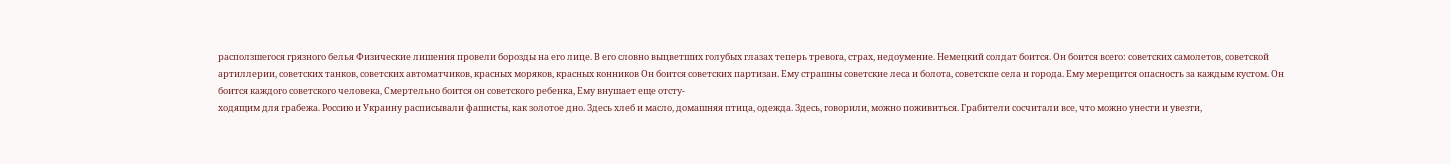расползшегося грязного белья Физические лишения провели борозды на его лице. В его словно выцветших голубых глазах теперь тревога, страх, недоумение. Немецкий солдат боится. Он боится всего: советских самолетов, советской артиллерии, советских танков, советских автоматчиков, красных моряков, красных конников Он боится советских партизан. Ему страшны советские леса и болота, советскпе села и города. Ему мерещится опасность за каждым кустом. Он боится каждого советского человека, Смертельно боится он советского ребенка, Ему внушает еще отсту-
ходящим для грабежа. Россию и Украину расписывали фашисты, как золотое дно. Здесь хлеб и масло, домашняя птица, одежда. Здесь, говорили, можно поживиться. Грабители сосчитали все, что можно унести и увезти,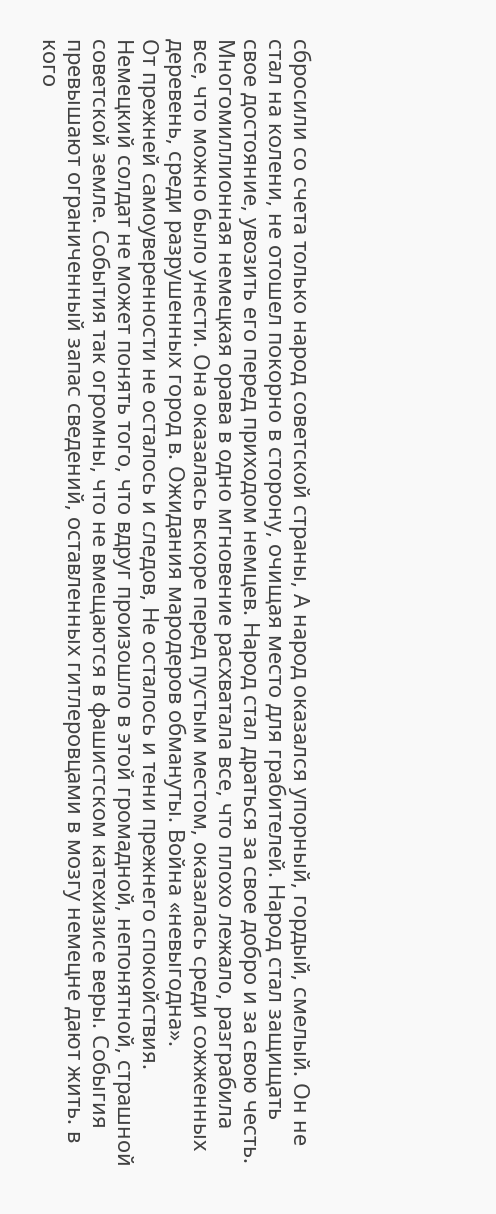сбросили со счета только народ советской страны, А народ оказался упорный, гордый, смелый. Он не стал на колени, не отошел покорно в сторону, очищая место для грабителей. Народ стал защищать свое достояние, увозить его перед приходом немцев. Народ стал драться за свое добро и за свою честь. Многомиллионная немецкая орава в одно мгновение расхватала все, что плохо лежало, разграбила все, что можно было унести. Она оказалась вскоре перед пустым местом, оказалась среди сожженных деревень, среди разрушенных город в. Ожидания мародеров обмануты. Война «невыгодна».
От прежней самоуверенности не осталось и следов, Не осталось и тени прежнего спокойствия. Немецкий солдат не может понять того, что вдруг произошло в этой громадной, непонятной, страшной советской земле. События так огромны, что не вмещаются в фашистском катехизисе веры. Собыгия превышают ограниченный запас сведений, оставленных гитлеровцами в мозгу немецне дают жить. в кого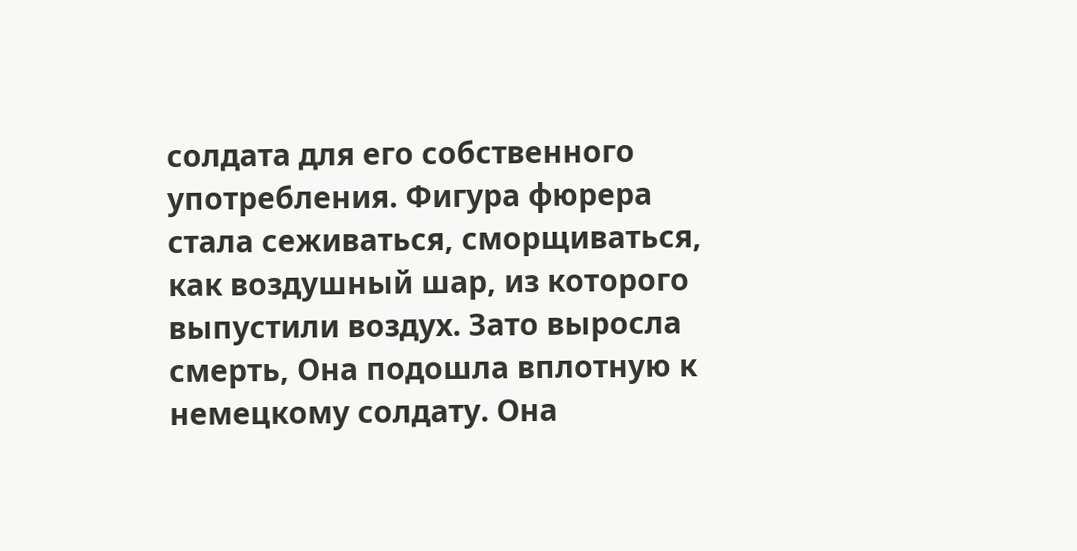солдата для его собственного употребления. Фигура фюрера стала сеживаться, сморщиваться, как воздушный шар, из которого выпустили воздух. Зато выросла смерть, Она подошла вплотную к немецкому солдату. Она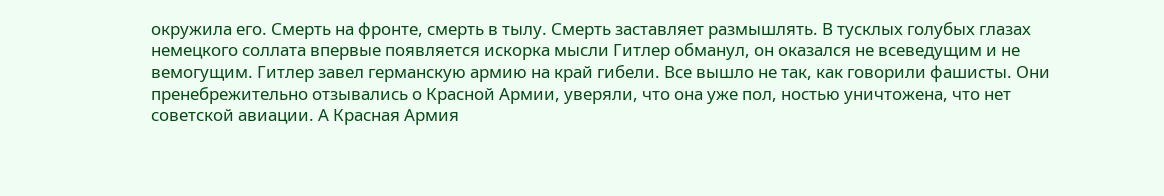окружила его. Смерть на фронте, смерть в тылу. Смерть заставляет размышлять. В тусклых голубых глазах немецкого соллата впервые появляется искорка мысли Гитлер обманул, он оказался не всеведущим и не вемогущим. Гитлер завел германскую армию на край гибели. Все вышло не так, как говорили фашисты. Они пренебрежительно отзывались о Красной Армии, уверяли, что она уже пол, ностью уничтожена, что нет советской авиации. А Красная Армия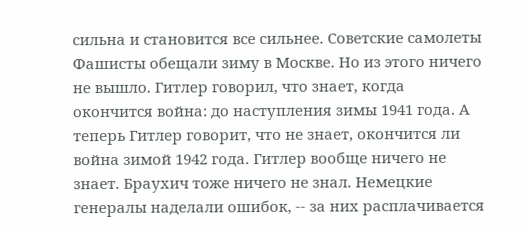сильна и становится все сильнее. Советские самолеты Фашисты обещали зиму в Москве. Но из этого ничего не вышло. Гитлер говорил, что знает, когда окончится война: до наступления зимы 1941 года. А теперь Гитлер говорит, что не знает, окончится ли война зимой 1942 года. Гитлер вообще ничего не знает. Браухич тоже ничего не знал. Немецкие генералы наделали ошибок, -- за них расплачивается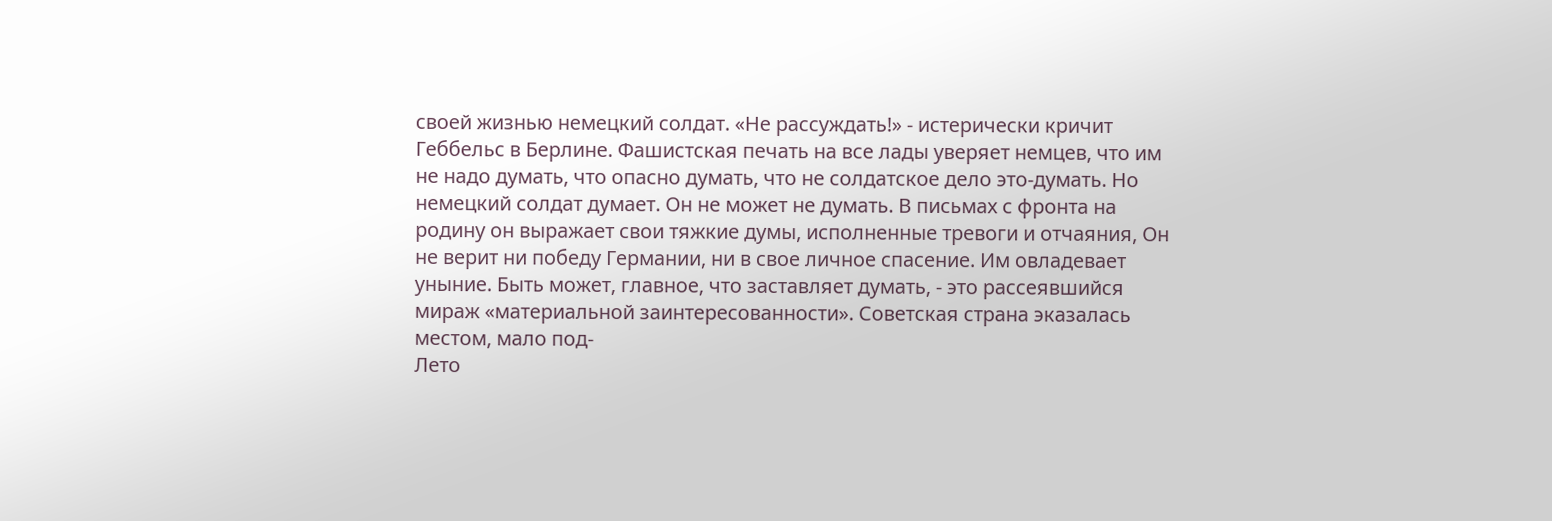своей жизнью немецкий солдат. «Не рассуждать!» - истерически кричит Геббельс в Берлине. Фашистская печать на все лады уверяет немцев, что им не надо думать, что опасно думать, что не солдатское дело это-думать. Но немецкий солдат думает. Он не может не думать. В письмах с фронта на родину он выражает свои тяжкие думы, исполненные тревоги и отчаяния, Он не верит ни победу Германии, ни в свое личное спасение. Им овладевает уныние. Быть может, главное, что заставляет думать, - это рассеявшийся мираж «материальной заинтересованности». Советская страна эказалась местом, мало под-
Лето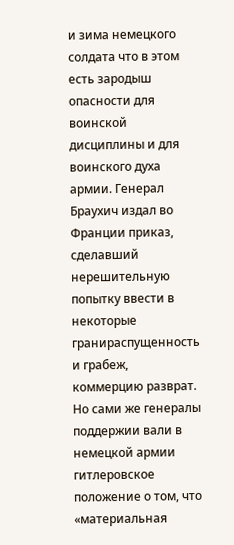и зима немецкого солдата что в этом есть зародыш опасности для воинской дисциплины и для воинского духа армии. Генерал Браухич издал во Франции приказ, сделавший нерешительную попытку ввести в некоторые гранираспущенность и грабеж, коммерцию разврат. Но сами же генералы поддержии вали в немецкой армии гитлеровское положение о том, что «материальная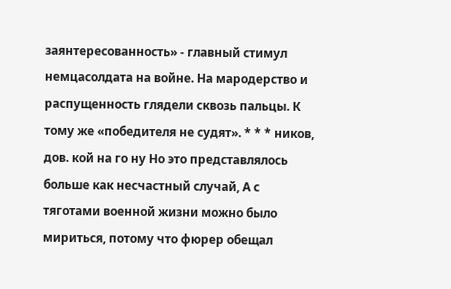заянтересованность» - главный стимул немцасолдата на войне. На мародерство и распущенность глядели сквозь пальцы. К тому же «победителя не судят». * * * ников, дов. кой на го ну Но это представлялось больше как несчастный случай, А с тяготами военной жизни можно было мириться, потому что фюрер обещал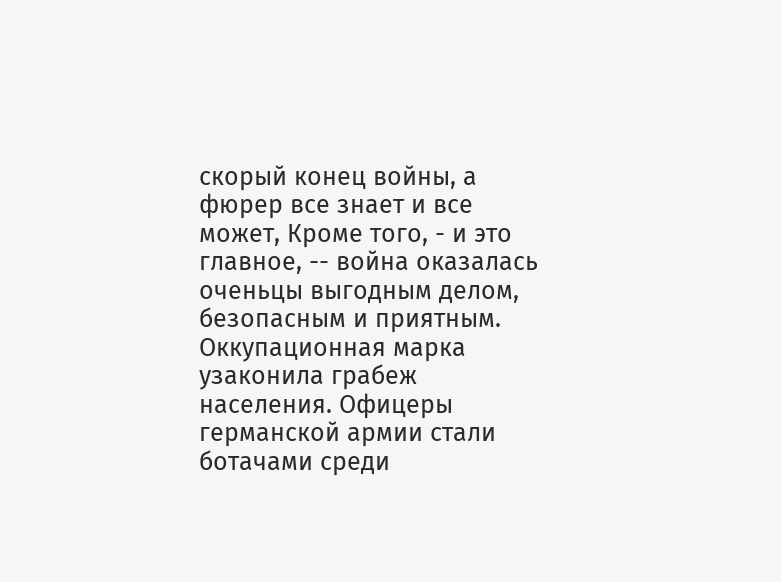скорый конец войны, а фюрер все знает и все может, Кроме того, - и это главное, -- война оказалась оченьцы выгодным делом, безопасным и приятным. Оккупационная марка узаконила грабеж населения. Офицеры германской армии стали ботачами среди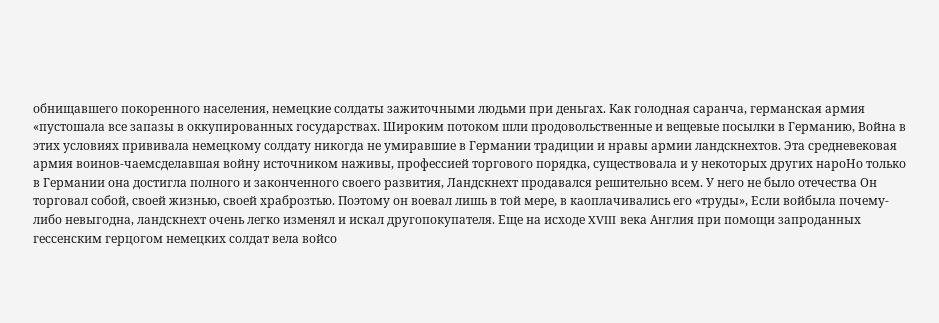обнищавшего покоренного населения, немецкие солдаты зажиточными людьми при деньгах. Как голодная саранча, германская армия «пустошала все запазы в оккупированных государствах. Широким потоком шли продовольственные и вещевые посылки в Германию, Война в этих условиях прививала немецкому солдату никогда не умиравшие в Германии традиции и нравы армии ландскнехтов. Эта средневековая армия воинов-чаемсделавшая войну источником наживы, профессией торгового порядка, существовала и у некоторых других нароНо только в Германии она достигла полного и законченного своего развития, Ландскнехт продавался решительно всем. У него не было отечества Он торговал собой, своей жизнью, своей храброзтью. Поэтому он воевал лишь в той мере, в каоплачивались его «труды», Если войбыла почему-либо невыгодна, ландскнехт очень легко изменял и искал другопокупателя. Еще на исходе XVIII века Англия при помощи запроданных гессенским герцогом немецких солдат вела войсо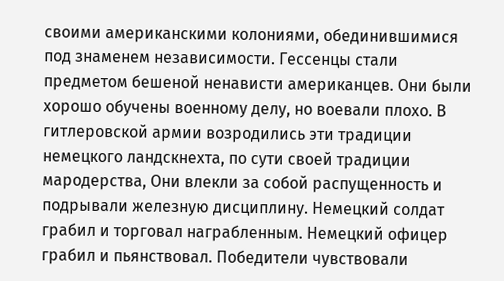своими американскими колониями, обединившимися под знаменем независимости. Гессенцы стали предметом бешеной ненависти американцев. Они были хорошо обучены военному делу, но воевали плохо. В гитлеровской армии возродились эти традиции немецкого ландскнехта, по сути своей традиции мародерства, Они влекли за собой распущенность и подрывали железную дисциплину. Немецкий солдат грабил и торговал награбленным. Немецкий офицер грабил и пьянствовал. Победители чувствовали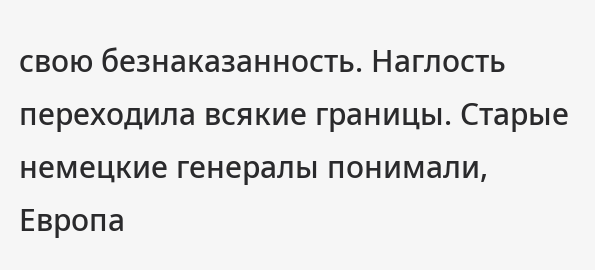свою безнаказанность. Наглость переходила всякие границы. Старые немецкие генералы понимали,
Европа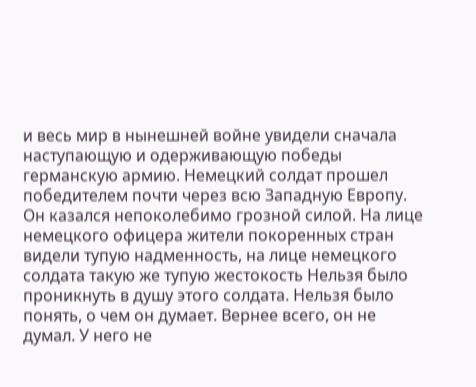и весь мир в нынешней войне увидели сначала наступающую и одерживающую победы германскую армию. Немецкий солдат прошел победителем почти через всю Западную Европу. Он казался непоколебимо грозной силой. На лице немецкого офицера жители покоренных стран видели тупую надменность, на лице немецкого солдата такую же тупую жестокость Нельзя было проникнуть в душу этого солдата. Нельзя было понять, о чем он думает. Вернее всего, он не думал. У него не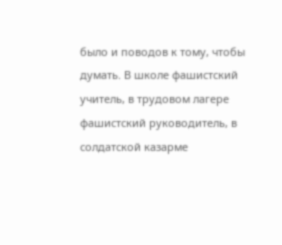было и поводов к тому, чтобы думать. В школе фашистский учитель, в трудовом лагере фашистский руководитель, в солдатской казарме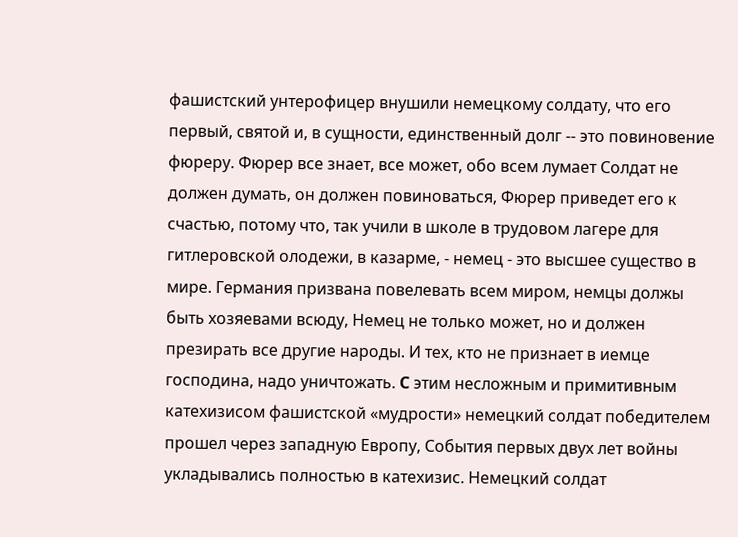фашистский унтерофицер внушили немецкому солдату, что его первый, святой и, в сущности, единственный долг -- это повиновение фюреру. Фюрер все знает, все может, обо всем лумает Солдат не должен думать, он должен повиноваться, Фюрер приведет его к счастью, потому что, так учили в школе в трудовом лагере для гитлеровской олодежи, в казарме, - немец - это высшее существо в мире. Германия призвана повелевать всем миром, немцы должы быть хозяевами всюду, Немец не только может, но и должен презирать все другие народы. И тех, кто не признает в иемце господина, надо уничтожать. C этим несложным и примитивным катехизисом фашистской «мудрости» немецкий солдат победителем прошел через западную Европу, События первых двух лет войны укладывались полностью в катехизис. Немецкий солдат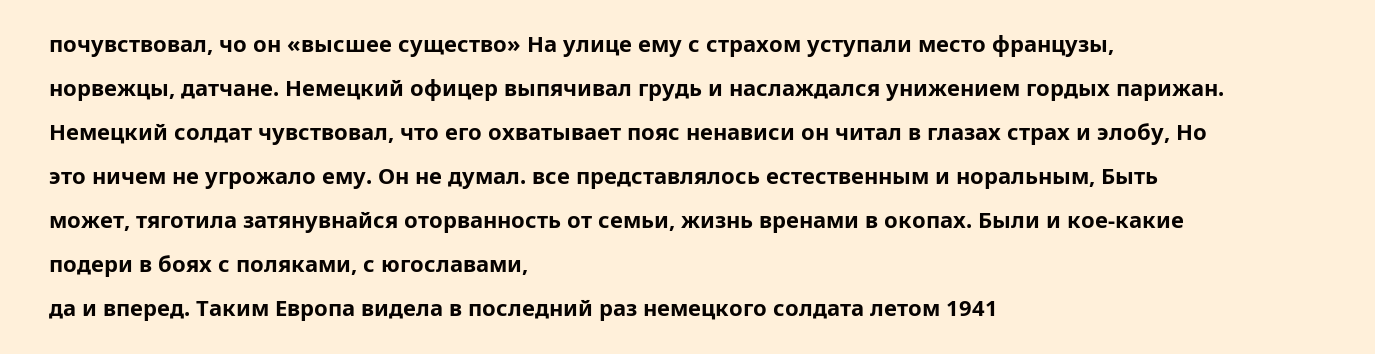почувствовал, чо он «высшее существо» На улице ему с страхом уступали место французы, норвежцы, датчане. Немецкий офицер выпячивал грудь и наслаждался унижением гордых парижан. Немецкий солдат чувствовал, что его охватывает пояс ненависи он читал в глазах страх и элобу, Но это ничем не угрожало ему. Он не думал. все представлялось естественным и норальным, Быть может, тяготила затянувнайся оторванность от семьи, жизнь вренами в окопах. Были и кое-какие подери в боях с поляками, с югославами,
да и вперед. Таким Европа видела в последний раз немецкого солдата летом 1941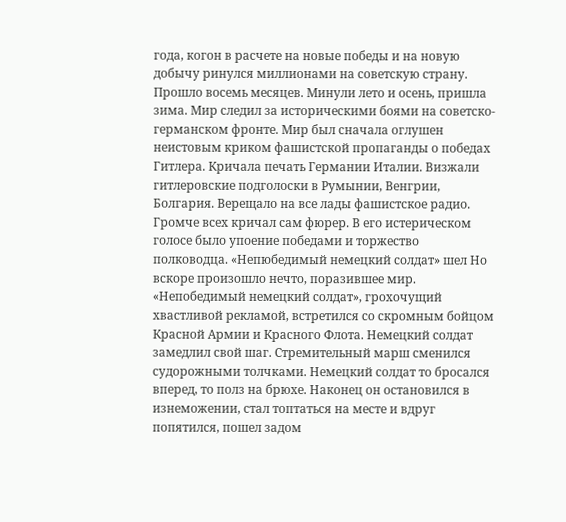года, когон в расчете на новые победы и на новую добычу ринулся миллионами на советскую страну. Прошло восемь месяцев. Минули лето и осень, пришла зима. Мир следил за историческими боями на советско-германском фронте. Мир был сначала оглушен неистовым криком фашистской пропаганды о победах Гитлера. Кричала печать Германии Италии. Визжали гитлеровские подголоски в Румынии, Венгрии, Болгария. Верещало на все лады фашистское радио. Громче всех кричал сам фюрер. В его истерическом голосе было упоение победами и торжество полководца. «Непюбедимый немецкий солдат» шел Но вскоре произошло нечто, поразившее мир. «Непобедимый немецкий солдат», грохочущий хвастливой рекламой, встретился со скромным бойцом Красной Армии и Красного Флота. Немецкий солдат замедлил свой шаг. Стремительный марш сменился судорожными толчками. Немецкий солдат то бросался вперед, то полз на брюхе. Наконец он остановился в изнеможении, стал топтаться на месте и вдруг попятился, пошел задом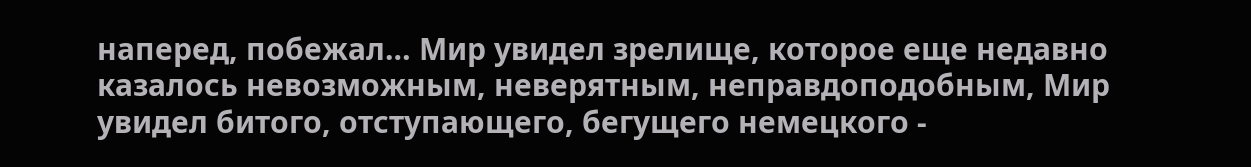наперед, побежал… Мир увидел зрелище, которое еще недавно казалось невозможным, неверятным, неправдоподобным, Мир увидел битого, отступающего, бегущего немецкого -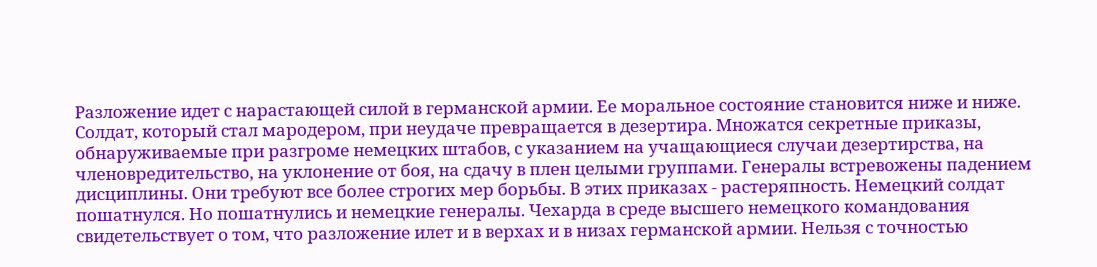Разложение идет с нарастающей силой в германской армии. Ее моральное состояние становится ниже и ниже. Солдат, который стал мародером, при неудаче превращается в дезертира. Множатся секретные приказы, обнаруживаемые при разгроме немецких штабов, с указанием на учащающиеся случаи дезертирства, на членовредительство, на уклонение от боя, на сдачу в плен целыми группами. Генералы встревожены падением дисциплины. Они требуют все более строгих мер борьбы. В этих приказах - растеряпность. Немецкий солдат пошатнулся. Но пошатнулись и немецкие генералы. Чехарда в среде высшего немецкого командования свидетельствует о том, что разложение илет и в верхах и в низах германской армии. Нельзя с точностью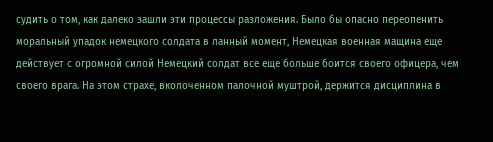судить о том, как далеко зашли эти процессы разложения. Было бы опасно переопенить моральный упадок немецкого солдата в ланный момент, Немецкая военная мащина еще действует с огромной силой Немецкий солдат все еще больше боится своего офицера, чем своего врага. На этом страхе, вколоченном палочной муштрой, держится дисциплина в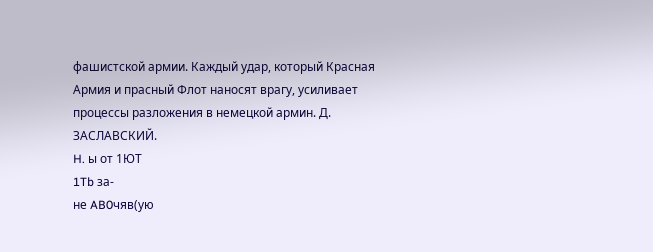фашистской армии. Каждый удар, который Красная Армия и прасный Флот наносят врагу, усиливает процессы разложения в немецкой армин. Д. ЗАСЛАВСКИЙ.
H. ы от 1ЮТ
1Tb за-
не AB0чяв(ую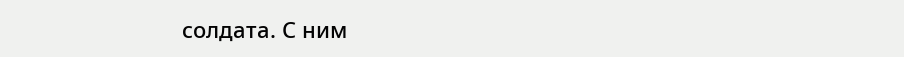солдата. С ним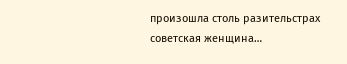произошла столь разительстрах советская женщина…